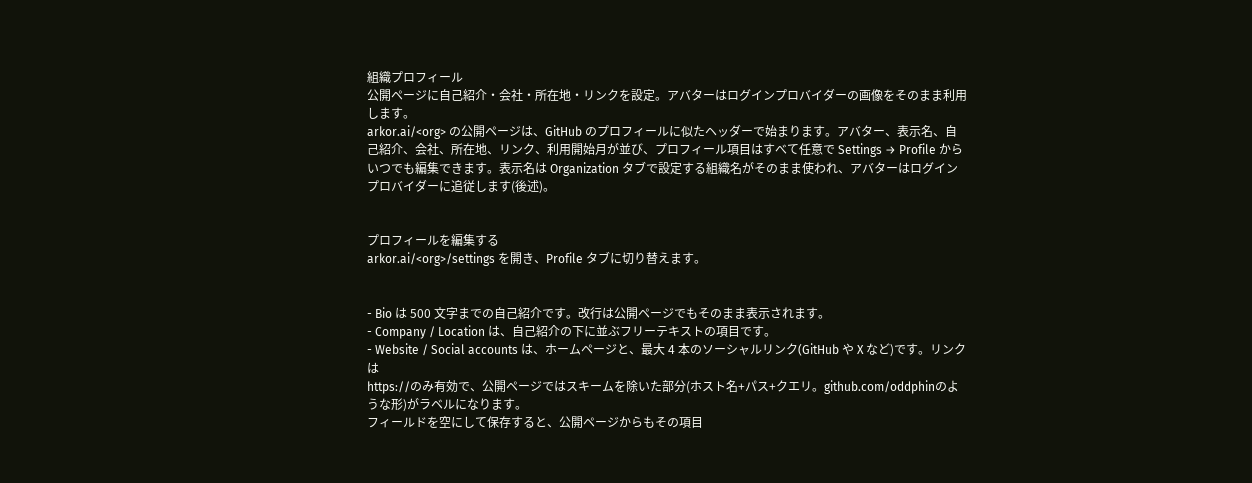組織プロフィール
公開ページに自己紹介・会社・所在地・リンクを設定。アバターはログインプロバイダーの画像をそのまま利用します。
arkor.ai/<org> の公開ページは、GitHub のプロフィールに似たヘッダーで始まります。アバター、表示名、自己紹介、会社、所在地、リンク、利用開始月が並び、プロフィール項目はすべて任意で Settings → Profile からいつでも編集できます。表示名は Organization タブで設定する組織名がそのまま使われ、アバターはログインプロバイダーに追従します(後述)。


プロフィールを編集する
arkor.ai/<org>/settings を開き、Profile タブに切り替えます。


- Bio は 500 文字までの自己紹介です。改行は公開ページでもそのまま表示されます。
- Company / Location は、自己紹介の下に並ぶフリーテキストの項目です。
- Website / Social accounts は、ホームページと、最大 4 本のソーシャルリンク(GitHub や X など)です。リンクは
https://のみ有効で、公開ページではスキームを除いた部分(ホスト名+パス+クエリ。github.com/oddphinのような形)がラベルになります。
フィールドを空にして保存すると、公開ページからもその項目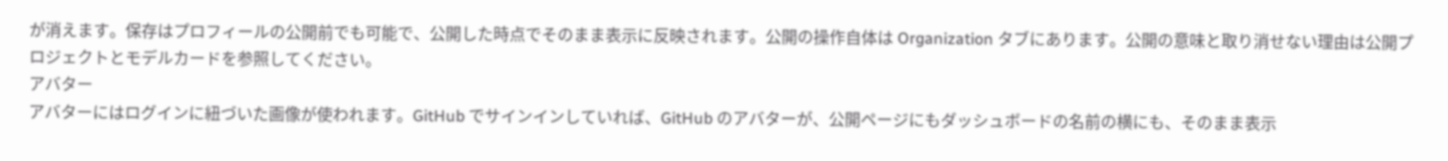が消えます。保存はプロフィールの公開前でも可能で、公開した時点でそのまま表示に反映されます。公開の操作自体は Organization タブにあります。公開の意味と取り消せない理由は公開プロジェクトとモデルカードを参照してください。
アバター
アバターにはログインに紐づいた画像が使われます。GitHub でサインインしていれば、GitHub のアバターが、公開ページにもダッシュボードの名前の横にも、そのまま表示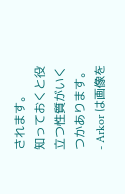されます。
知っておくと役立つ性質がいくつかあります。
- Arkor は画像を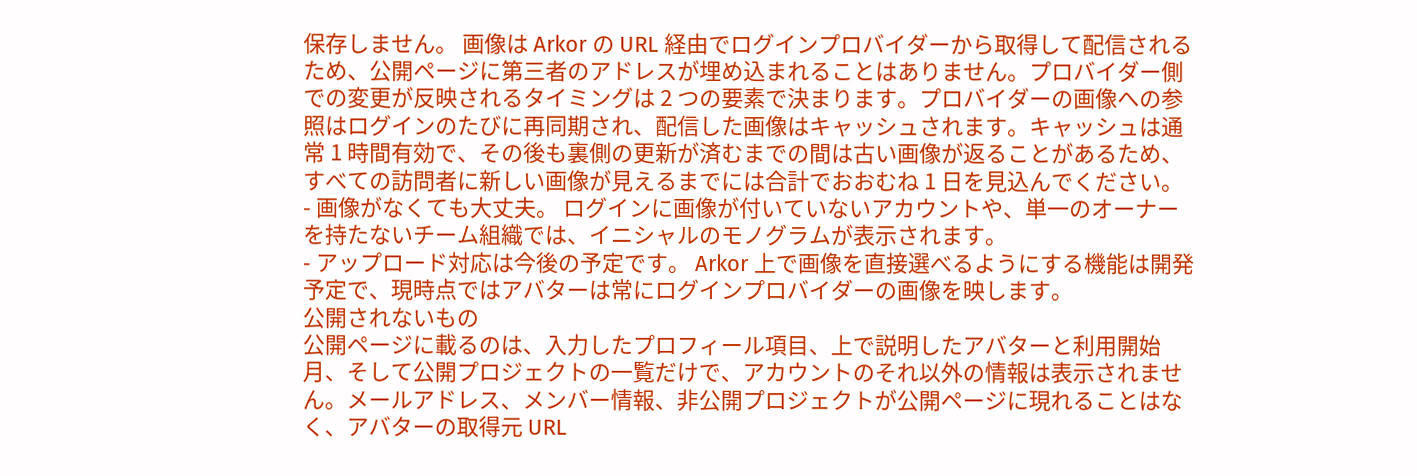保存しません。 画像は Arkor の URL 経由でログインプロバイダーから取得して配信されるため、公開ページに第三者のアドレスが埋め込まれることはありません。プロバイダー側での変更が反映されるタイミングは 2 つの要素で決まります。プロバイダーの画像への参照はログインのたびに再同期され、配信した画像はキャッシュされます。キャッシュは通常 1 時間有効で、その後も裏側の更新が済むまでの間は古い画像が返ることがあるため、すべての訪問者に新しい画像が見えるまでには合計でおおむね 1 日を見込んでください。
- 画像がなくても大丈夫。 ログインに画像が付いていないアカウントや、単一のオーナーを持たないチーム組織では、イニシャルのモノグラムが表示されます。
- アップロード対応は今後の予定です。 Arkor 上で画像を直接選べるようにする機能は開発予定で、現時点ではアバターは常にログインプロバイダーの画像を映します。
公開されないもの
公開ページに載るのは、入力したプロフィール項目、上で説明したアバターと利用開始月、そして公開プロジェクトの一覧だけで、アカウントのそれ以外の情報は表示されません。メールアドレス、メンバー情報、非公開プロジェクトが公開ページに現れることはなく、アバターの取得元 URL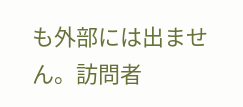も外部には出ません。訪問者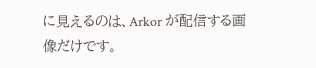に見えるのは、Arkor が配信する画像だけです。